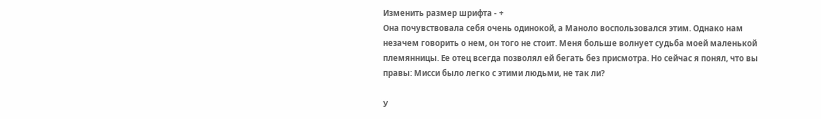Изменить размер шрифта - +
Она почувствовала себя очень одинокой, а Маноло воспользовался этим. Однако нам незачем говорить о нем, он того не стоит. Меня больше волнует судьба моей маленькой племянницы. Ее отец всегда позволял ей бегать без присмотра. Но сейчас я понял, что вы правы: Мисси было легко с этими людьми, не так ли?

У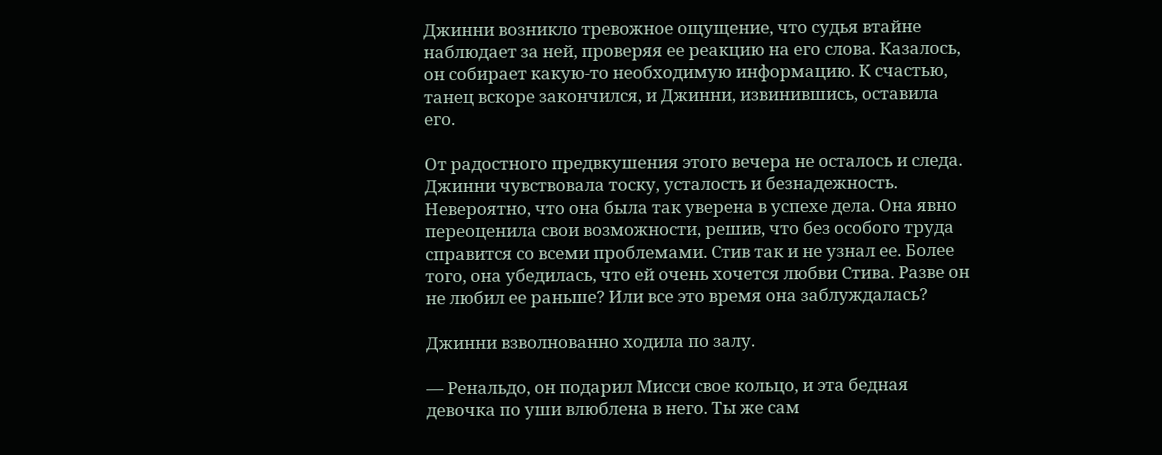Джинни возникло тревожное ощущение, что судья втайне наблюдает за ней, проверяя ее реакцию на его слова. Казалось, он собирает какую-то необходимую информацию. К счастью, танец вскоре закончился, и Джинни, извинившись, оставила его.

От радостного предвкушения этого вечера не осталось и следа. Джинни чувствовала тоску, усталость и безнадежность. Невероятно, что она была так уверена в успехе дела. Она явно переоценила свои возможности, решив, что без особого труда справится со всеми проблемами. Стив так и не узнал ее. Более того, она убедилась, что ей очень хочется любви Стива. Разве он не любил ее раньше? Или все это время она заблуждалась?

Джинни взволнованно ходила по залу.

— Ренальдо, он подарил Мисси свое кольцо, и эта бедная девочка по уши влюблена в него. Ты же сам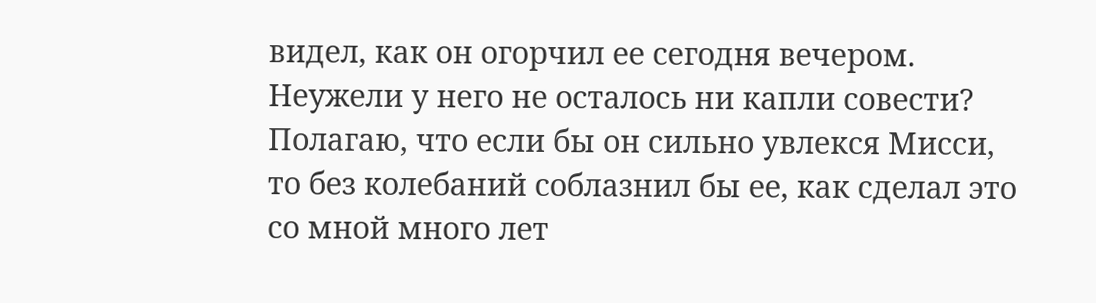видел, как он огорчил ее сегодня вечером. Неужели у него не осталось ни капли совести? Полагаю, что если бы он сильно увлекся Мисси, то без колебаний соблазнил бы ее, как сделал это со мной много лет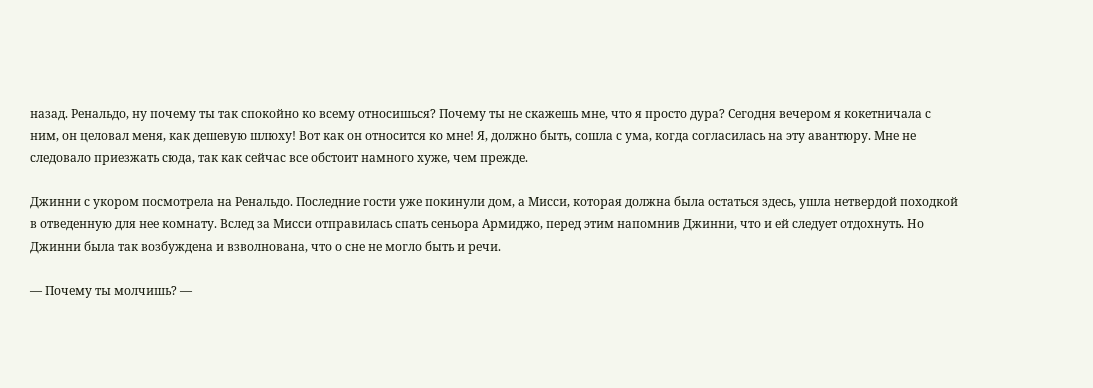назад. Ренальдо, ну почему ты так спокойно ко всему относишься? Почему ты не скажешь мне, что я просто дура? Сегодня вечером я кокетничала с ним, он целовал меня, как дешевую шлюху! Вот как он относится ко мне! Я, должно быть, сошла с ума, когда согласилась на эту авантюру. Мне не следовало приезжать сюда, так как сейчас все обстоит намного хуже, чем прежде.

Джинни с укором посмотрела на Ренальдо. Последние гости уже покинули дом, а Мисси, которая должна была остаться здесь, ушла нетвердой походкой в отведенную для нее комнату. Вслед за Мисси отправилась спать сеньора Армиджо, перед этим напомнив Джинни, что и ей следует отдохнуть. Но Джинни была так возбуждена и взволнована, что о сне не могло быть и речи.

— Почему ты молчишь? —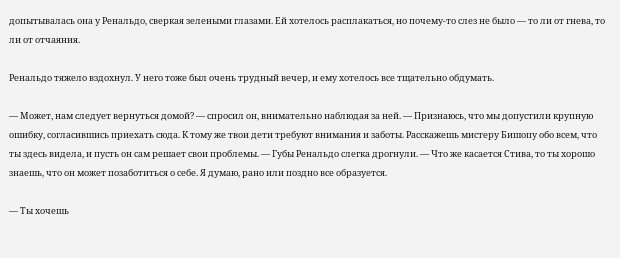допытывалась она у Ренальдо, сверкая зелеными глазами. Ей хотелось расплакаться, но почему-то слез не было — то ли от гнева, то ли от отчаяния.

Ренальдо тяжело вздохнул. У него тоже был очень трудный вечер, и ему хотелось все тщательно обдумать.

— Может, нам следует вернуться домой? — спросил он, внимательно наблюдая за ней. — Признаюсь, что мы допустили крупную ошибку, согласившись приехать сюда. К тому же твои дети требуют внимания и заботы. Расскажешь мистеру Бишопу обо всем, что ты здесь видела, и пусть он сам решает свои проблемы. — Губы Ренальдо слегка дрогнули. — Что же касается Стива, то ты хорошо знаешь, что он может позаботиться о себе. Я думаю, рано или поздно все образуется.

— Ты хочешь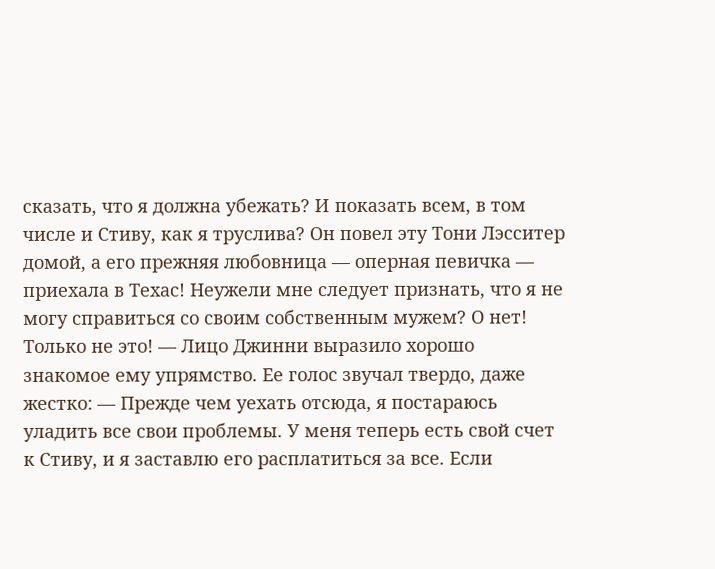сказать, что я должна убежать? И показать всем, в том числе и Стиву, как я труслива? Он повел эту Тони Лэсситер домой, а его прежняя любовница — оперная певичка — приехала в Техас! Неужели мне следует признать, что я не могу справиться со своим собственным мужем? О нет! Только не это! — Лицо Джинни выразило хорошо знакомое ему упрямство. Ее голос звучал твердо, даже жестко: — Прежде чем уехать отсюда, я постараюсь уладить все свои проблемы. У меня теперь есть свой счет к Стиву, и я заставлю его расплатиться за все. Если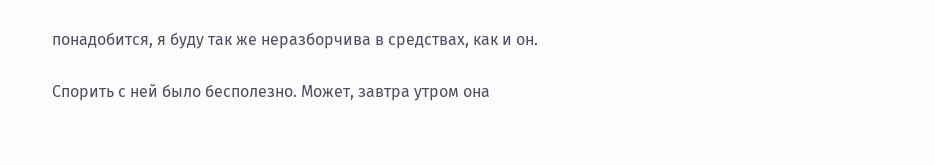понадобится, я буду так же неразборчива в средствах, как и он.

Спорить с ней было бесполезно. Может, завтра утром она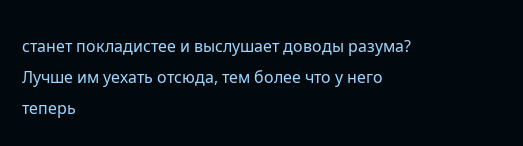станет покладистее и выслушает доводы разума? Лучше им уехать отсюда, тем более что у него теперь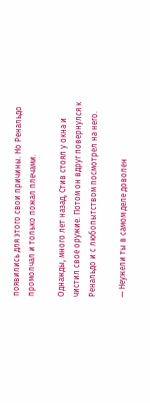появились для этого свои причины. Но Ренальдо промолчал и только пожал плечами.

Однажды, много лет назад, Стив стоял у окна и чистил свое оружие. Потом он вдруг повернулся к Ренальдо и с любопытством посмотрел на него.

— Неужели ты в самом деле доволен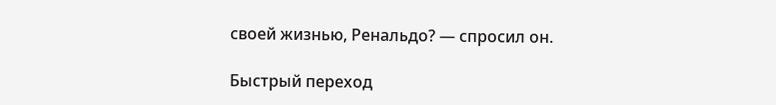своей жизнью, Ренальдо? — спросил он.

Быстрый переход